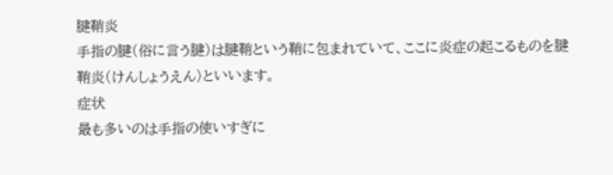腱鞘炎
手指の腱(俗に言う腱)は腱鞘という鞘に包まれていて、ここに炎症の起こるものを腱鞘炎(けんしょうえん)といいます。
症状
最も多いのは手指の使いすぎに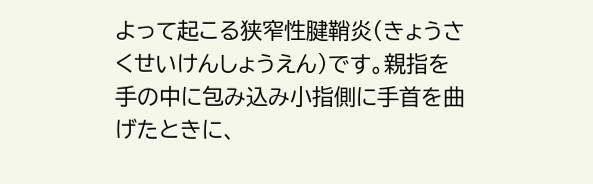よって起こる狭窄性腱鞘炎(きょうさくせいけんしょうえん)です。親指を手の中に包み込み小指側に手首を曲げたときに、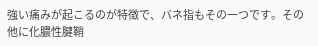強い痛みが起こるのが特徴で、バネ指もその一つです。その他に化膿性腱鞘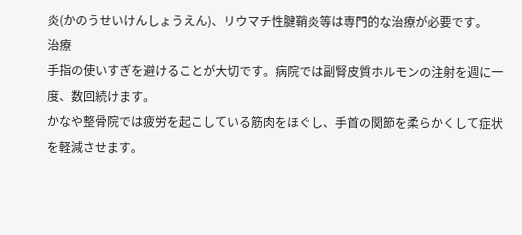炎(かのうせいけんしょうえん)、リウマチ性腱鞘炎等は専門的な治療が必要です。
治療
手指の使いすぎを避けることが大切です。病院では副腎皮質ホルモンの注射を週に一度、数回続けます。
かなや整骨院では疲労を起こしている筋肉をほぐし、手首の関節を柔らかくして症状を軽減させます。